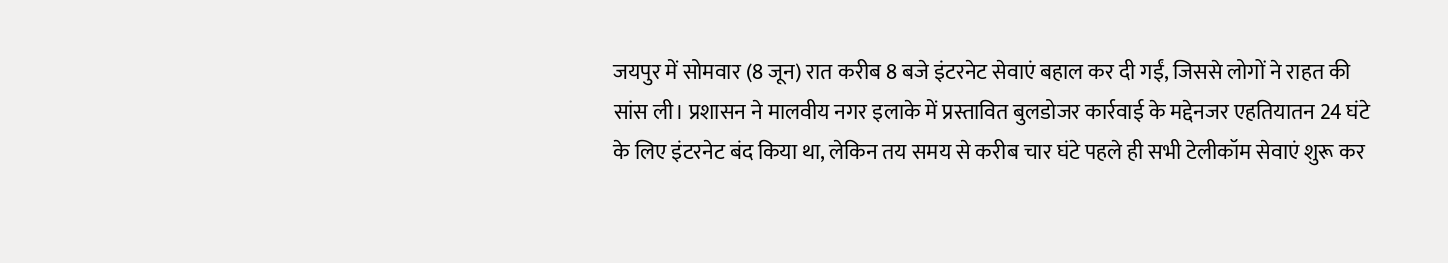जयपुर में सोमवार (8 जून) रात करीब 8 बजे इंटरनेट सेवाएं बहाल कर दी गईं, जिससे लोगों ने राहत की सांस ली। प्रशासन ने मालवीय नगर इलाके में प्रस्तावित बुलडोजर कार्रवाई के मद्देनजर एहतियातन 24 घंटे के लिए इंटरनेट बंद किया था, लेकिन तय समय से करीब चार घंटे पहले ही सभी टेलीकॉम सेवाएं शुरू कर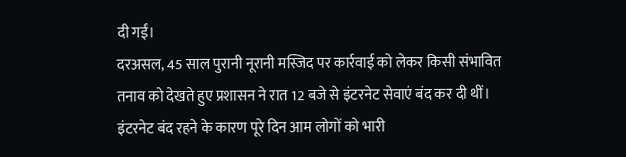दी गईं।
दरअसल, 45 साल पुरानी नूरानी मस्जिद पर कार्रवाई को लेकर किसी संभावित तनाव को देखते हुए प्रशासन ने रात 12 बजे से इंटरनेट सेवाएं बंद कर दी थीं। इंटरनेट बंद रहने के कारण पूरे दिन आम लोगों को भारी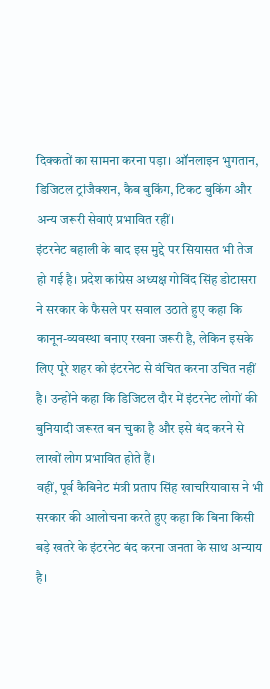दिक्कतों का सामना करना पड़ा। ऑनलाइन भुगतान, डिजिटल ट्रांजैक्शन, कैब बुकिंग, टिकट बुकिंग और अन्य जरूरी सेवाएं प्रभावित रहीं।
इंटरनेट बहाली के बाद इस मुद्दे पर सियासत भी तेज हो गई है। प्रदेश कांग्रेस अध्यक्ष गोविंद सिंह डोटासरा ने सरकार के फैसले पर सवाल उठाते हुए कहा कि कानून-व्यवस्था बनाए रखना जरूरी है, लेकिन इसके लिए पूरे शहर को इंटरनेट से वंचित करना उचित नहीं है। उन्होंने कहा कि डिजिटल दौर में इंटरनेट लोगों की बुनियादी जरूरत बन चुका है और इसे बंद करने से लाखों लोग प्रभावित होते हैं।
वहीं, पूर्व कैबिनेट मंत्री प्रताप सिंह खाचरियावास ने भी सरकार की आलोचना करते हुए कहा कि बिना किसी बड़े खतरे के इंटरनेट बंद करना जनता के साथ अन्याय है।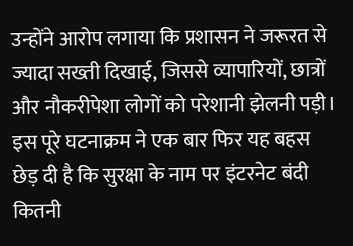उन्होंने आरोप लगाया कि प्रशासन ने जरूरत से ज्यादा सख्ती दिखाई, जिससे व्यापारियों, छात्रों और नौकरीपेशा लोगों को परेशानी झेलनी पड़ी।
इस पूरे घटनाक्रम ने एक बार फिर यह बहस छेड़ दी है कि सुरक्षा के नाम पर इंटरनेट बंदी कितनी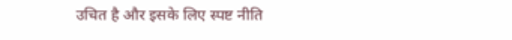उचित है और इसके लिए स्पष्ट नीति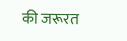की जरूरत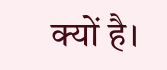क्यों है।